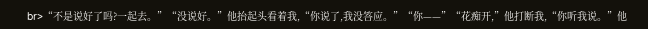br>“不是说好了吗?一起去。”“没说好。”他抬起头看着我,“你说了,我没答应。”“你——”“花痴开,”他打断我,“你听我说。”他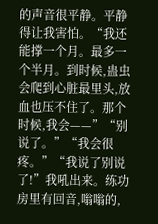的声音很平静。平静得让我害怕。“我还能撑一个月。最多一个半月。到时候,蛊虫会爬到心脏最里头,放血也压不住了。那个时候,我会——”“别说了。”“我会很疼。”“我说了别说了!”我吼出来。练功房里有回音,嗡嗡的,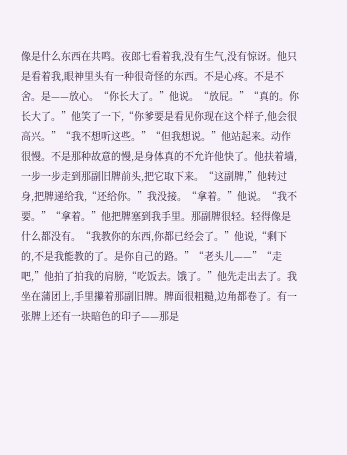像是什么东西在共鸣。夜郎七看着我,没有生气,没有惊讶。他只是看着我,眼神里头有一种很奇怪的东西。不是心疼。不是不舍。是——放心。“你长大了。”他说。“放屁。”“真的。你长大了。”他笑了一下,“你爹要是看见你现在这个样子,他会很高兴。”“我不想听这些。”“但我想说。”他站起来。动作很慢。不是那种故意的慢,是身体真的不允许他快了。他扶着墙,一步一步走到那副旧牌前头,把它取下来。“这副牌,”他转过身,把牌递给我,“还给你。”我没接。“拿着。”他说。“我不要。”“拿着。”他把牌塞到我手里。那副牌很轻。轻得像是什么都没有。“我教你的东西,你都已经会了。”他说,“剩下的,不是我能教的了。是你自己的路。”“老头儿——”“走吧,”他拍了拍我的肩膀,“吃饭去。饿了。”他先走出去了。我坐在蒲团上,手里攥着那副旧牌。牌面很粗糙,边角都卷了。有一张牌上还有一块暗色的印子——那是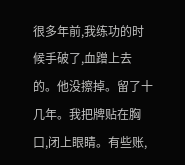很多年前,我练功的时候手破了,血蹭上去的。他没擦掉。留了十几年。我把牌贴在胸口,闭上眼睛。有些账,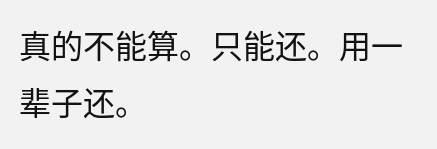真的不能算。只能还。用一辈子还。